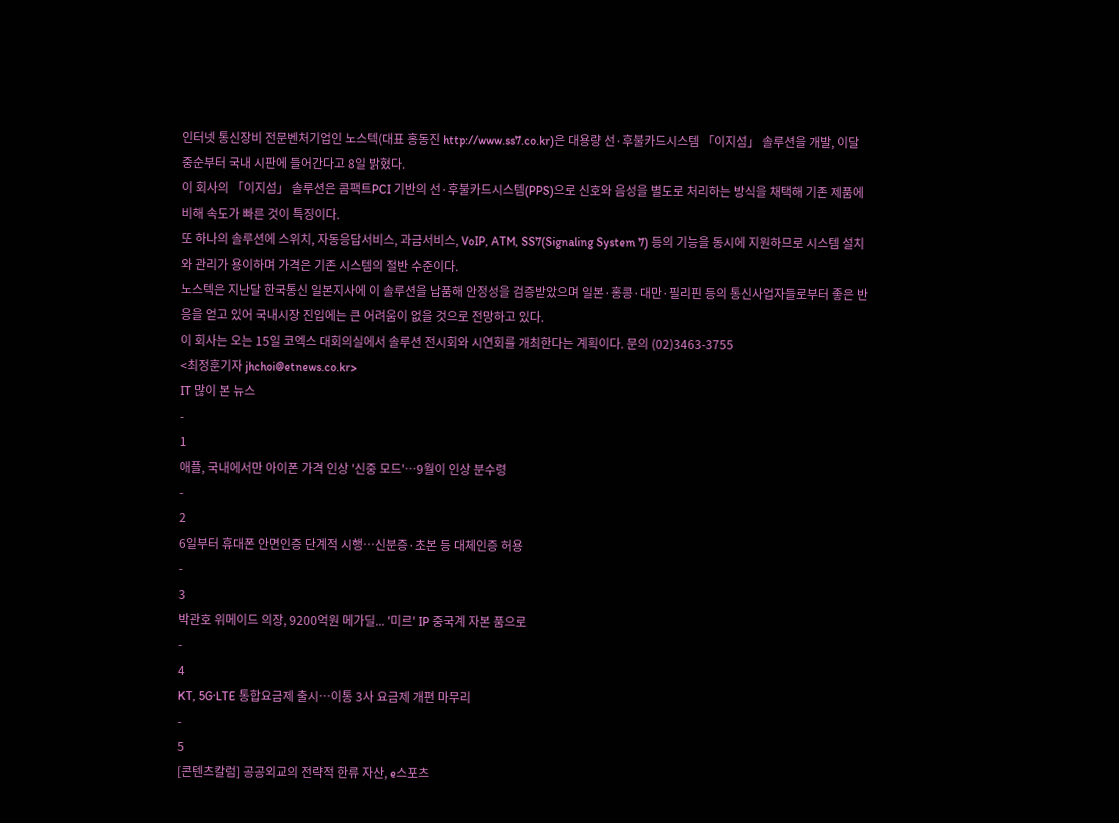인터넷 통신장비 전문벤처기업인 노스텍(대표 홍동진 http://www.ss7.co.kr)은 대용량 선·후불카드시스템 「이지섬」 솔루션을 개발, 이달 중순부터 국내 시판에 들어간다고 8일 밝혔다.
이 회사의 「이지섬」 솔루션은 콤팩트PCI 기반의 선·후불카드시스템(PPS)으로 신호와 음성을 별도로 처리하는 방식을 채택해 기존 제품에 비해 속도가 빠른 것이 특징이다.
또 하나의 솔루션에 스위치, 자동응답서비스, 과금서비스, VoIP, ATM, SS7(Signaling System 7) 등의 기능을 동시에 지원하므로 시스템 설치와 관리가 용이하며 가격은 기존 시스템의 절반 수준이다.
노스텍은 지난달 한국통신 일본지사에 이 솔루션을 납품해 안정성을 검증받았으며 일본·홍콩·대만·필리핀 등의 통신사업자들로부터 좋은 반응을 얻고 있어 국내시장 진입에는 큰 어려움이 없을 것으로 전망하고 있다.
이 회사는 오는 15일 코엑스 대회의실에서 솔루션 전시회와 시연회를 개최한다는 계획이다. 문의 (02)3463-3755
<최정훈기자 jhchoi@etnews.co.kr>
IT 많이 본 뉴스
-
1
애플, 국내에서만 아이폰 가격 인상 '신중 모드'…9월이 인상 분수령
-
2
6일부터 휴대폰 안면인증 단계적 시행…신분증·초본 등 대체인증 허용
-
3
박관호 위메이드 의장, 9200억원 메가딜... '미르' IP 중국계 자본 품으로
-
4
KT, 5G·LTE 통합요금제 출시…이통 3사 요금제 개편 마무리
-
5
[콘텐츠칼럼] 공공외교의 전략적 한류 자산, e스포츠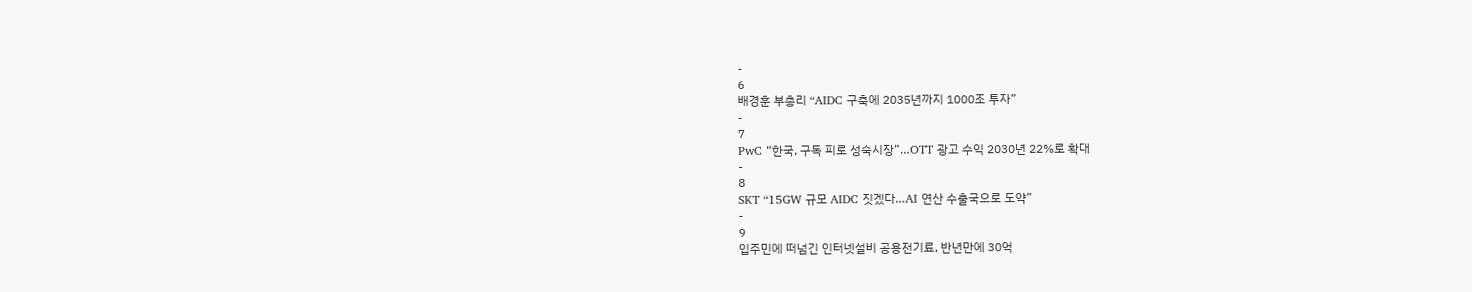-
6
배경훈 부총리 “AIDC 구축에 2035년까지 1000조 투자”
-
7
PwC “한국, 구독 피로 성숙시장”…OTT 광고 수익 2030년 22%로 확대
-
8
SKT “15GW 규모 AIDC 짓겠다…AI 연산 수출국으로 도약”
-
9
입주민에 떠넘긴 인터넷설비 공용전기료, 반년만에 30억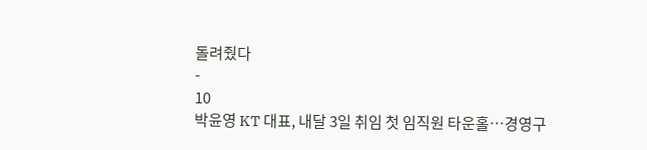돌려줬다
-
10
박윤영 KT 대표, 내달 3일 취임 첫 임직원 타운홀…경영구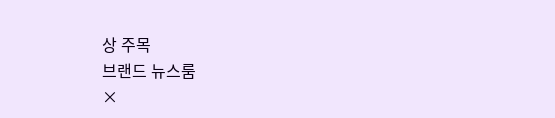상 주목
브랜드 뉴스룸
×